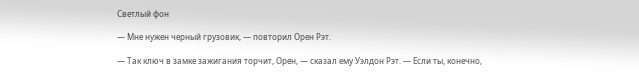Светлый фон

— Мне нужен черный грузовик, — повторил Орен Рэт.

— Так ключ в замке зажигания торчит, Орен, — сказал ему Уэлдон Рэт. — Если ты, конечно,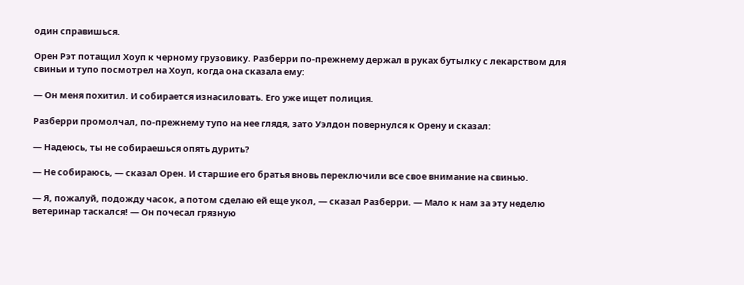один справишься.

Орен Рэт потащил Хоуп к черному грузовику. Разберри по-прежнему держал в руках бутылку с лекарством для свиньи и тупо посмотрел на Хоуп, когда она сказала ему:

— Он меня похитил. И собирается изнасиловать. Его уже ищет полиция.

Разберри промолчал, по-прежнему тупо на нее глядя, зато Уэлдон повернулся к Орену и сказал:

— Надеюсь, ты не собираешься опять дурить?

— Не собираюсь, — сказал Орен. И старшие его братья вновь переключили все свое внимание на свинью.

— Я, пожалуй, подожду часок, а потом сделаю ей еще укол, — сказал Разберри. — Мало к нам за эту неделю ветеринар таскался! — Он почесал грязную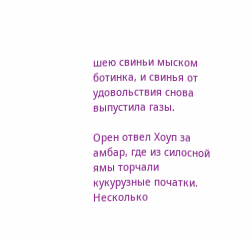шею свиньи мыском ботинка, и свинья от удовольствия снова выпустила газы.

Орен отвел Хоуп за амбар, где из силосной ямы торчали кукурузные початки. Несколько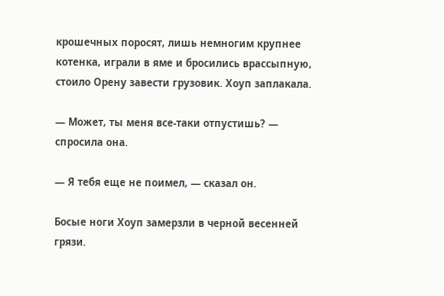крошечных поросят, лишь немногим крупнее котенка, играли в яме и бросились врассыпную, стоило Орену завести грузовик. Хоуп заплакала.

— Может, ты меня все-таки отпустишь? — спросила она.

— Я тебя еще не поимел, — сказал он.

Босые ноги Хоуп замерзли в черной весенней грязи.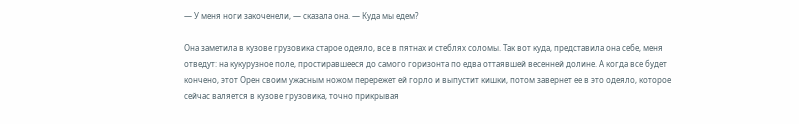— У меня ноги закоченели, — сказала она. — Куда мы едем?

Она заметила в кузове грузовика старое одеяло, все в пятнах и стеблях соломы. Так вот куда, представила она себе, меня отведут: на кукурузное поле, простиравшееся до самого горизонта по едва оттаявшей весенней долине. А когда все будет кончено, этот Орен своим ужасным ножом перережет ей горло и выпустит кишки, потом завернет ее в это одеяло, которое сейчас валяется в кузове грузовика, точно прикрывая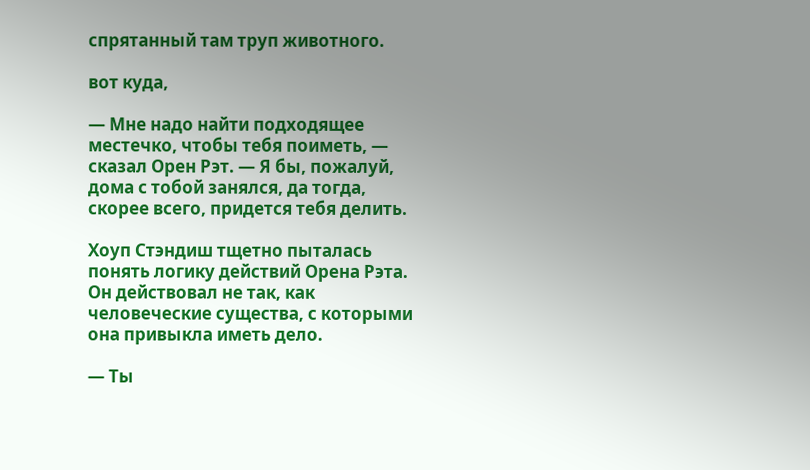спрятанный там труп животного.

вот куда,

— Мне надо найти подходящее местечко, чтобы тебя поиметь, — сказал Орен Рэт. — Я бы, пожалуй, дома с тобой занялся, да тогда, скорее всего, придется тебя делить.

Хоуп Стэндиш тщетно пыталась понять логику действий Орена Рэта. Он действовал не так, как человеческие существа, с которыми она привыкла иметь дело.

— Ты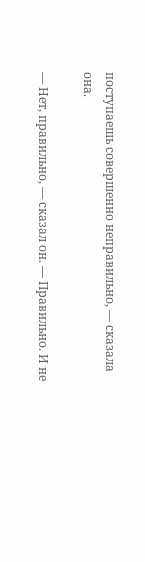поступаешь совершенно неправильно, — сказала она.

— Нет, правильно, — сказал он. — Правильно. И не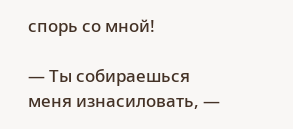спорь со мной!

— Ты собираешься меня изнасиловать, —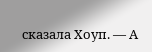сказала Хоуп. — А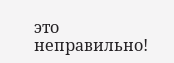это неправильно!